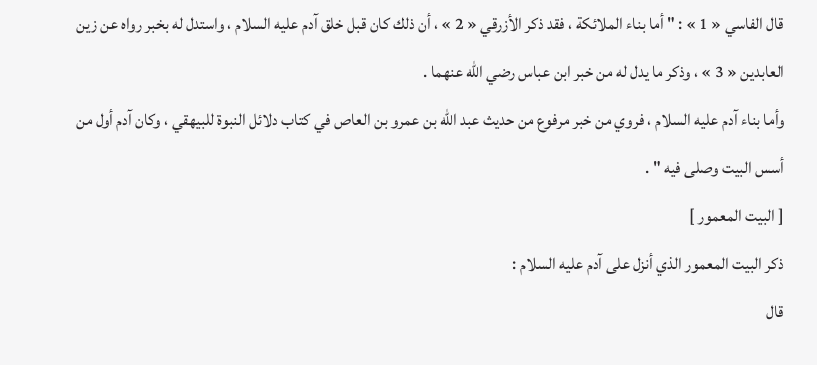قال الفاسي « 1 » : " أما بناء الملائكة ، فقد ذكر الأزرقي « 2 » ، أن ذلك كان قبل خلق آدم عليه السلام ، واستدل له بخبر رواه عن زين العابدين « 3 » ، وذكر ما يدل له من خبر ابن عباس رضي اللّه عنهما .
وأما بناء آدم عليه السلام ، فروي من خبر مرفوع من حديث عبد اللّه بن عمرو بن العاص في كتاب دلائل النبوة للبيهقي ، وكان آدم أول من أسس البيت وصلى فيه " .
[ البيت المعمور ]
ذكر البيت المعمور الذي أنزل على آدم عليه السلام :
قال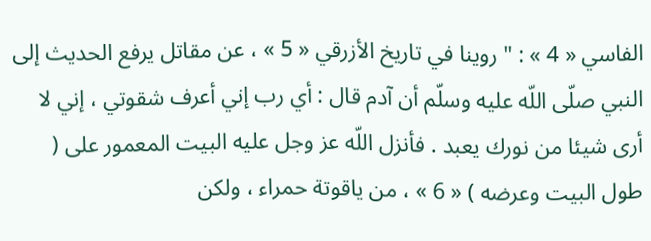الفاسي « 4 » : " روينا في تاريخ الأزرقي « 5 » ، عن مقاتل يرفع الحديث إلى النبي صلّى اللّه عليه وسلّم أن آدم قال : أي رب إني أعرف شقوتي ، إني لا أرى شيئا من نورك يعبد . فأنزل اللّه عز وجل عليه البيت المعمور على ( طول البيت وعرضه ) « 6 » ، من ياقوتة حمراء ، ولكن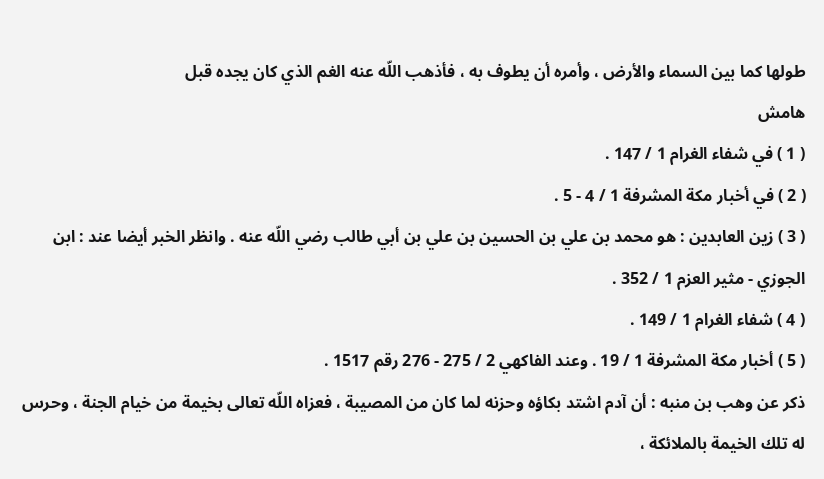طولها كما بين السماء والأرض ، وأمره أن يطوف به ، فأذهب اللّه عنه الغم الذي كان يجده قبل
هامش
( 1 ) في شفاء الغرام 1 / 147 .
( 2 ) في أخبار مكة المشرفة 1 / 4 - 5 .
( 3 ) زين العابدين : هو محمد بن علي بن الحسين بن علي بن أبي طالب رضي اللّه عنه . وانظر الخبر أيضا عند : ابن الجوزي - مثير العزم 1 / 352 .
( 4 ) شفاء الغرام 1 / 149 .
( 5 ) أخبار مكة المشرفة 1 / 19 . وعند الفاكهي 2 / 275 - 276 رقم 1517 .
ذكر عن وهب بن منبه : أن آدم اشتد بكاؤه وحزنه لما كان من المصيبة ، فعزاه اللّه تعالى بخيمة من خيام الجنة ، وحرس له تلك الخيمة بالملائكة ،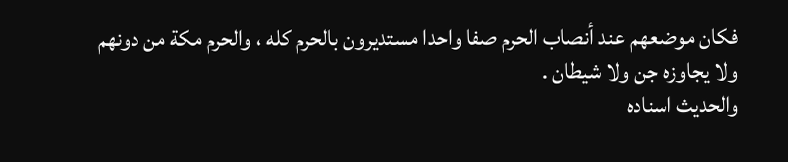فكان موضعهم عند أنصاب الحرم صفا واحدا مستديرون بالحرم كله ، والحرم مكة من دونهم ولا يجاوزه جن ولا شيطان .
والحديث اسناده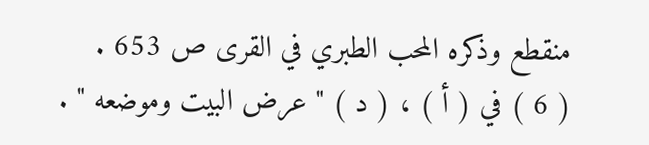منقطع وذكره المحب الطبري في القرى ص 653 .
( 6 ) في ( أ ) ، ( د ) " عرض البيت وموضعه " .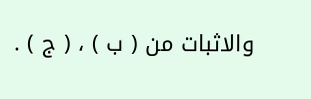والاثبات من ( ب ) ، ( ج ) .